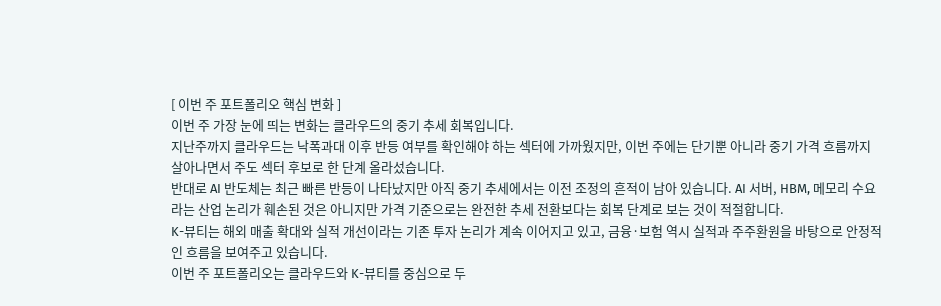[ 이번 주 포트폴리오 핵심 변화 ]
이번 주 가장 눈에 띄는 변화는 클라우드의 중기 추세 회복입니다.
지난주까지 클라우드는 낙폭과대 이후 반등 여부를 확인해야 하는 섹터에 가까웠지만, 이번 주에는 단기뿐 아니라 중기 가격 흐름까지 살아나면서 주도 섹터 후보로 한 단계 올라섰습니다.
반대로 AI 반도체는 최근 빠른 반등이 나타났지만 아직 중기 추세에서는 이전 조정의 흔적이 남아 있습니다. AI 서버, HBM, 메모리 수요라는 산업 논리가 훼손된 것은 아니지만 가격 기준으로는 완전한 추세 전환보다는 회복 단계로 보는 것이 적절합니다.
K-뷰티는 해외 매출 확대와 실적 개선이라는 기존 투자 논리가 계속 이어지고 있고, 금융·보험 역시 실적과 주주환원을 바탕으로 안정적인 흐름을 보여주고 있습니다.
이번 주 포트폴리오는 클라우드와 K-뷰티를 중심으로 두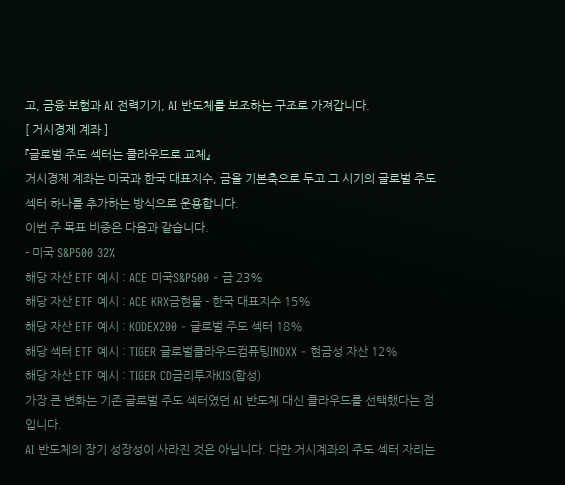고, 금융·보험과 AI 전력기기, AI 반도체를 보조하는 구조로 가져갑니다.
[ 거시경제 계좌 ]
『글로벌 주도 섹터는 클라우드로 교체』
거시경제 계좌는 미국과 한국 대표지수, 금을 기본축으로 두고 그 시기의 글로벌 주도 섹터 하나를 추가하는 방식으로 운용합니다.
이번 주 목표 비중은 다음과 같습니다.
- 미국 S&P500 32%
해당 자산 ETF 예시 : ACE 미국S&P500 - 금 23%
해당 자산 ETF 예시 : ACE KRX금현물 - 한국 대표지수 15%
해당 자산 ETF 예시 : KODEX200 - 글로벌 주도 섹터 18%
해당 섹터 ETF 예시 : TIGER 글로벌클라우드컴퓨팅INDXX - 현금성 자산 12%
해당 자산 ETF 예시 : TIGER CD금리투자KIS(합성)
가장 큰 변화는 기존 글로벌 주도 섹터였던 AI 반도체 대신 클라우드를 선택했다는 점입니다.
AI 반도체의 장기 성장성이 사라진 것은 아닙니다. 다만 거시계좌의 주도 섹터 자리는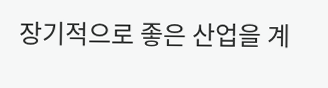장기적으로 좋은 산업을 계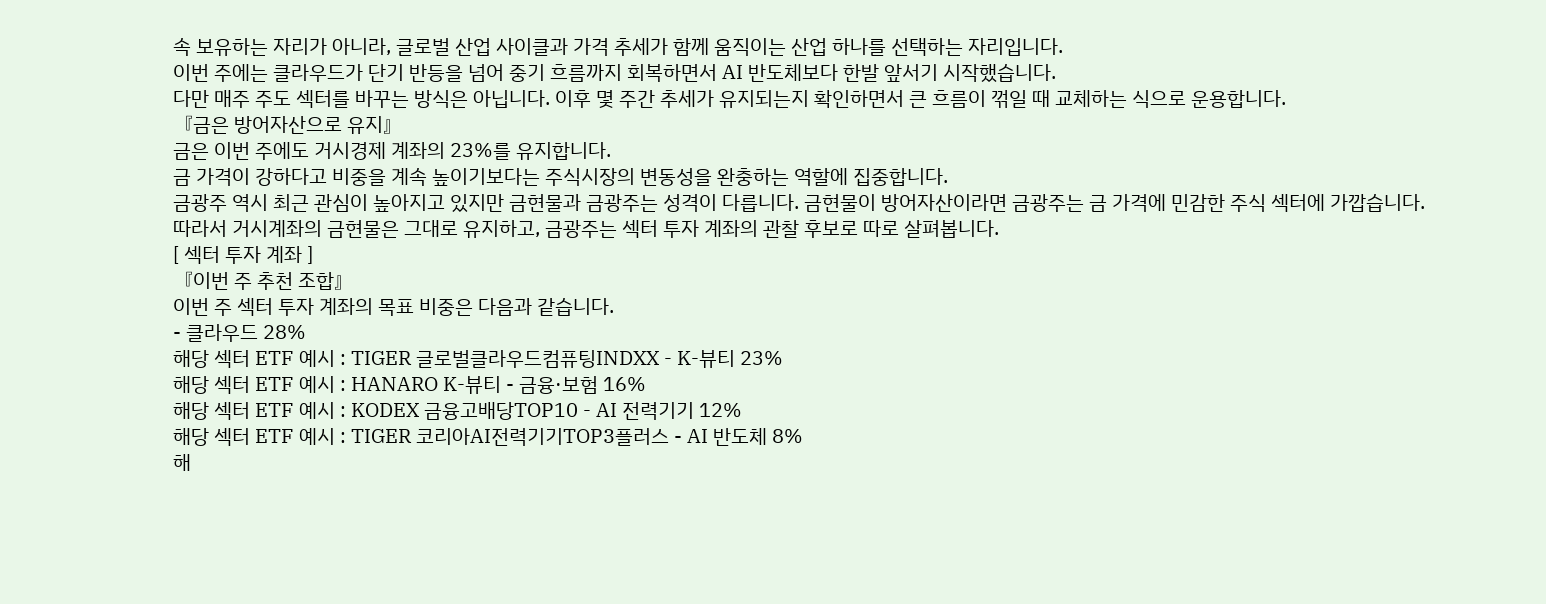속 보유하는 자리가 아니라, 글로벌 산업 사이클과 가격 추세가 함께 움직이는 산업 하나를 선택하는 자리입니다.
이번 주에는 클라우드가 단기 반등을 넘어 중기 흐름까지 회복하면서 AI 반도체보다 한발 앞서기 시작했습니다.
다만 매주 주도 섹터를 바꾸는 방식은 아닙니다. 이후 몇 주간 추세가 유지되는지 확인하면서 큰 흐름이 꺾일 때 교체하는 식으로 운용합니다.
『금은 방어자산으로 유지』
금은 이번 주에도 거시경제 계좌의 23%를 유지합니다.
금 가격이 강하다고 비중을 계속 높이기보다는 주식시장의 변동성을 완충하는 역할에 집중합니다.
금광주 역시 최근 관심이 높아지고 있지만 금현물과 금광주는 성격이 다릅니다. 금현물이 방어자산이라면 금광주는 금 가격에 민감한 주식 섹터에 가깝습니다.
따라서 거시계좌의 금현물은 그대로 유지하고, 금광주는 섹터 투자 계좌의 관찰 후보로 따로 살펴봅니다.
[ 섹터 투자 계좌 ]
『이번 주 추천 조합』
이번 주 섹터 투자 계좌의 목표 비중은 다음과 같습니다.
- 클라우드 28%
해당 섹터 ETF 예시 : TIGER 글로벌클라우드컴퓨팅INDXX - K-뷰티 23%
해당 섹터 ETF 예시 : HANARO K-뷰티 - 금융·보험 16%
해당 섹터 ETF 예시 : KODEX 금융고배당TOP10 - AI 전력기기 12%
해당 섹터 ETF 예시 : TIGER 코리아AI전력기기TOP3플러스 - AI 반도체 8%
해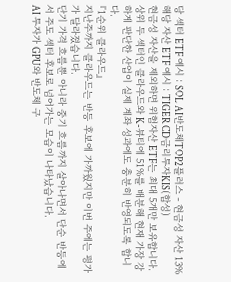당 섹터 ETF 예시 : SOL AI반도체TOP2플러스 - 현금성 자산 13%
해당 자산 ETF 예시 : TIGER CD금리투자KIS(합성)
현금성 자산을 제외하면 위험자산 ETF는 최대 5개만 보유합니다.
상위 두 섹터인 클라우드와 K-뷰티에 51%를 배분해 현재 가장 강하게 판단한 산업이 실제 계좌 성과에도 충분히 반영되도록 합니다.
『1순위 클라우드』
지난주까지 클라우드는 반등 후보에 가까웠지만 이번 주에는 평가가 달라졌습니다.
단기 가격 흐름뿐 아니라 중기 흐름까지 살아나면서 단순 반등에서 주도 섹터 후보로 넘어가는 모습이 나타났습니다.
AI 투자가 GPU와 반도체 구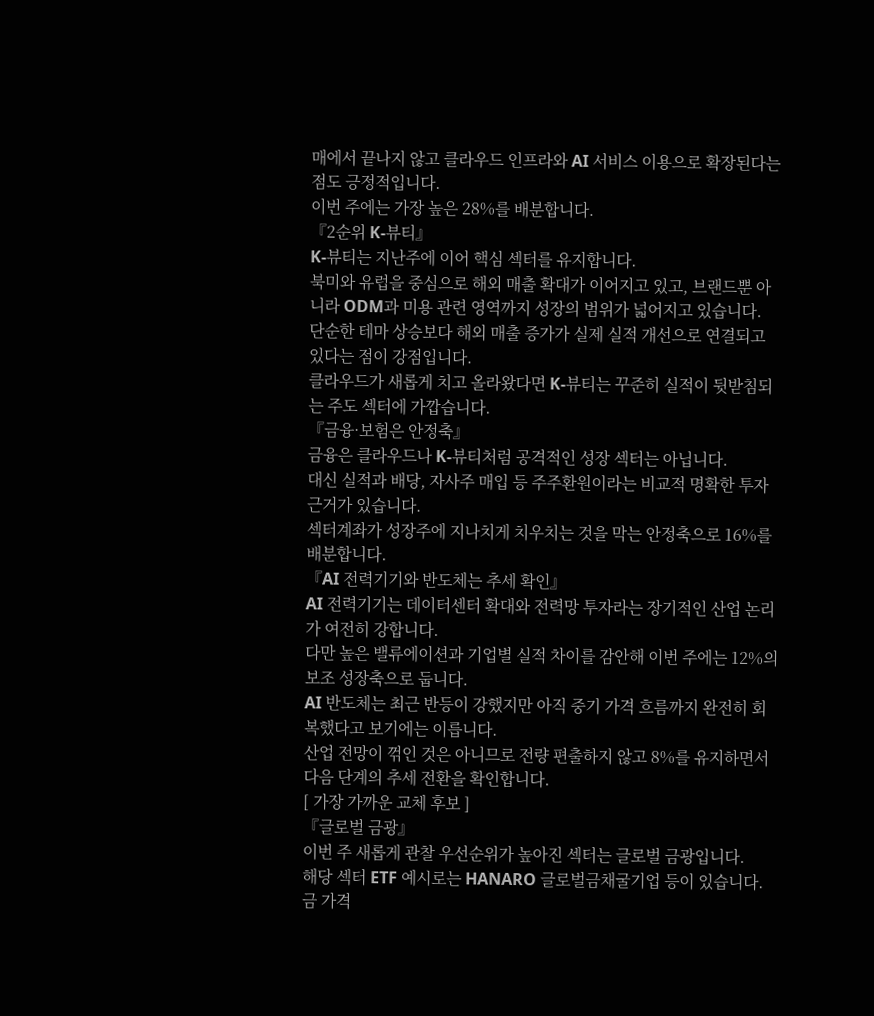매에서 끝나지 않고 클라우드 인프라와 AI 서비스 이용으로 확장된다는 점도 긍정적입니다.
이번 주에는 가장 높은 28%를 배분합니다.
『2순위 K-뷰티』
K-뷰티는 지난주에 이어 핵심 섹터를 유지합니다.
북미와 유럽을 중심으로 해외 매출 확대가 이어지고 있고, 브랜드뿐 아니라 ODM과 미용 관련 영역까지 성장의 범위가 넓어지고 있습니다.
단순한 테마 상승보다 해외 매출 증가가 실제 실적 개선으로 연결되고 있다는 점이 강점입니다.
클라우드가 새롭게 치고 올라왔다면 K-뷰티는 꾸준히 실적이 뒷받침되는 주도 섹터에 가깝습니다.
『금융·보험은 안정축』
금융은 클라우드나 K-뷰티처럼 공격적인 성장 섹터는 아닙니다.
대신 실적과 배당, 자사주 매입 등 주주환원이라는 비교적 명확한 투자 근거가 있습니다.
섹터계좌가 성장주에 지나치게 치우치는 것을 막는 안정축으로 16%를 배분합니다.
『AI 전력기기와 반도체는 추세 확인』
AI 전력기기는 데이터센터 확대와 전력망 투자라는 장기적인 산업 논리가 여전히 강합니다.
다만 높은 밸류에이션과 기업별 실적 차이를 감안해 이번 주에는 12%의 보조 성장축으로 둡니다.
AI 반도체는 최근 반등이 강했지만 아직 중기 가격 흐름까지 완전히 회복했다고 보기에는 이릅니다.
산업 전망이 꺾인 것은 아니므로 전량 편출하지 않고 8%를 유지하면서 다음 단계의 추세 전환을 확인합니다.
[ 가장 가까운 교체 후보 ]
『글로벌 금광』
이번 주 새롭게 관찰 우선순위가 높아진 섹터는 글로벌 금광입니다.
해당 섹터 ETF 예시로는 HANARO 글로벌금채굴기업 등이 있습니다.
금 가격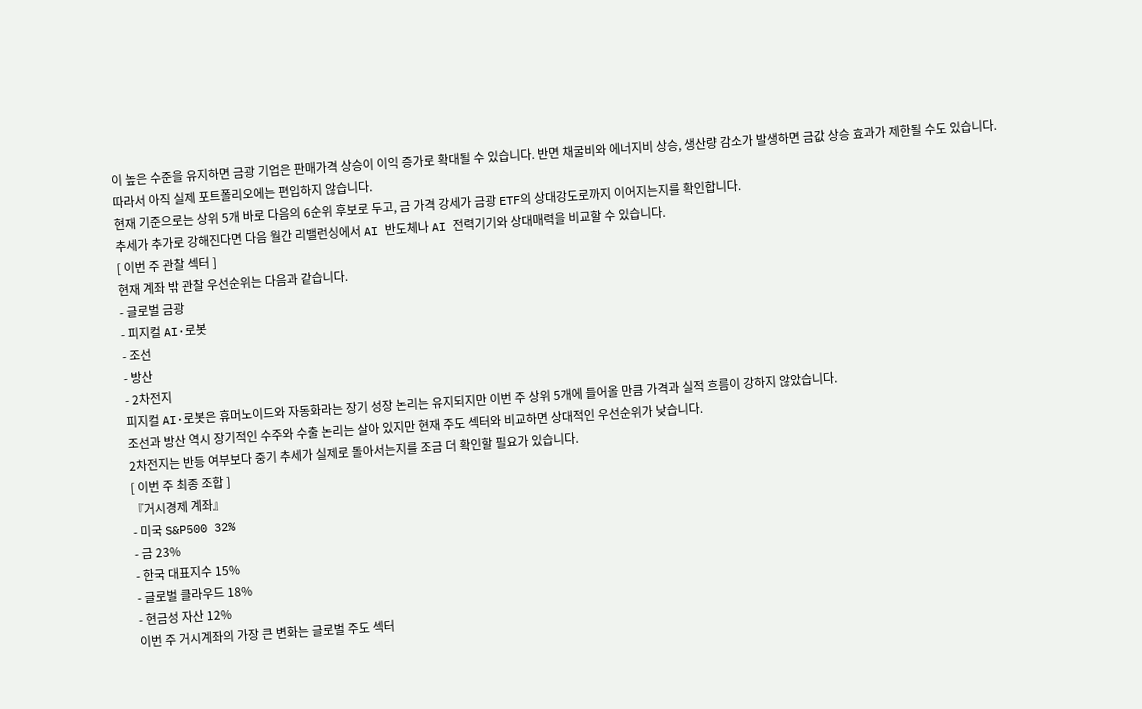이 높은 수준을 유지하면 금광 기업은 판매가격 상승이 이익 증가로 확대될 수 있습니다. 반면 채굴비와 에너지비 상승, 생산량 감소가 발생하면 금값 상승 효과가 제한될 수도 있습니다.
따라서 아직 실제 포트폴리오에는 편입하지 않습니다.
현재 기준으로는 상위 5개 바로 다음의 6순위 후보로 두고, 금 가격 강세가 금광 ETF의 상대강도로까지 이어지는지를 확인합니다.
추세가 추가로 강해진다면 다음 월간 리밸런싱에서 AI 반도체나 AI 전력기기와 상대매력을 비교할 수 있습니다.
[ 이번 주 관찰 섹터 ]
현재 계좌 밖 관찰 우선순위는 다음과 같습니다.
- 글로벌 금광
- 피지컬 AI·로봇
- 조선
- 방산
- 2차전지
피지컬 AI·로봇은 휴머노이드와 자동화라는 장기 성장 논리는 유지되지만 이번 주 상위 5개에 들어올 만큼 가격과 실적 흐름이 강하지 않았습니다.
조선과 방산 역시 장기적인 수주와 수출 논리는 살아 있지만 현재 주도 섹터와 비교하면 상대적인 우선순위가 낮습니다.
2차전지는 반등 여부보다 중기 추세가 실제로 돌아서는지를 조금 더 확인할 필요가 있습니다.
[ 이번 주 최종 조합 ]
『거시경제 계좌』
- 미국 S&P500 32%
- 금 23%
- 한국 대표지수 15%
- 글로벌 클라우드 18%
- 현금성 자산 12%
이번 주 거시계좌의 가장 큰 변화는 글로벌 주도 섹터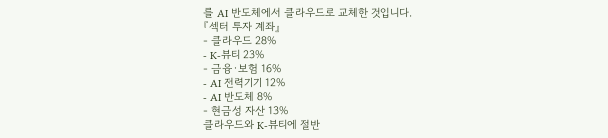를 AI 반도체에서 클라우드로 교체한 것입니다.
『섹터 투자 계좌』
- 클라우드 28%
- K-뷰티 23%
- 금융·보험 16%
- AI 전력기기 12%
- AI 반도체 8%
- 현금성 자산 13%
클라우드와 K-뷰티에 절반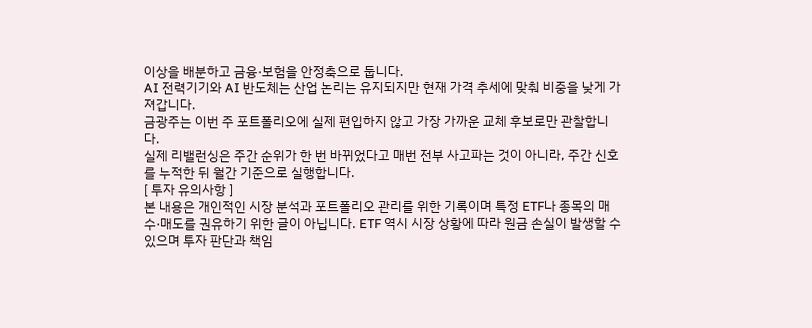이상을 배분하고 금융·보험을 안정축으로 둡니다.
AI 전력기기와 AI 반도체는 산업 논리는 유지되지만 현재 가격 추세에 맞춰 비중을 낮게 가져갑니다.
금광주는 이번 주 포트폴리오에 실제 편입하지 않고 가장 가까운 교체 후보로만 관찰합니다.
실제 리밸런싱은 주간 순위가 한 번 바뀌었다고 매번 전부 사고파는 것이 아니라, 주간 신호를 누적한 뒤 월간 기준으로 실행합니다.
[ 투자 유의사항 ]
본 내용은 개인적인 시장 분석과 포트폴리오 관리를 위한 기록이며 특정 ETF나 종목의 매수·매도를 권유하기 위한 글이 아닙니다. ETF 역시 시장 상황에 따라 원금 손실이 발생할 수 있으며 투자 판단과 책임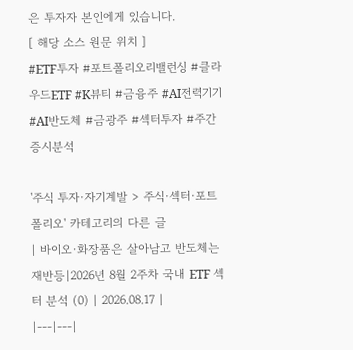은 투자자 본인에게 있습니다.
[ 해당 소스 원문 위치 ]
#ETF투자 #포트폴리오리밸런싱 #클라우드ETF #K뷰티 #금융주 #AI전력기기 #AI반도체 #금광주 #섹터투자 #주간증시분석

'주식 투자·자기계발 > 주식·섹터·포트폴리오' 카테고리의 다른 글
| 바이오·화장품은 살아남고 반도체는 재반등|2026년 8월 2주차 국내 ETF 섹터 분석 (0) | 2026.08.17 |
|---|---|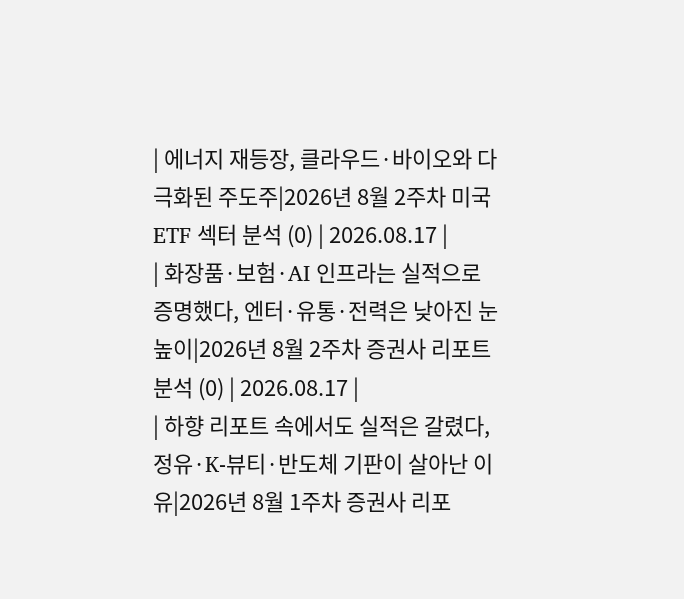| 에너지 재등장, 클라우드·바이오와 다극화된 주도주|2026년 8월 2주차 미국 ETF 섹터 분석 (0) | 2026.08.17 |
| 화장품·보험·AI 인프라는 실적으로 증명했다, 엔터·유통·전력은 낮아진 눈높이|2026년 8월 2주차 증권사 리포트 분석 (0) | 2026.08.17 |
| 하향 리포트 속에서도 실적은 갈렸다, 정유·K-뷰티·반도체 기판이 살아난 이유|2026년 8월 1주차 증권사 리포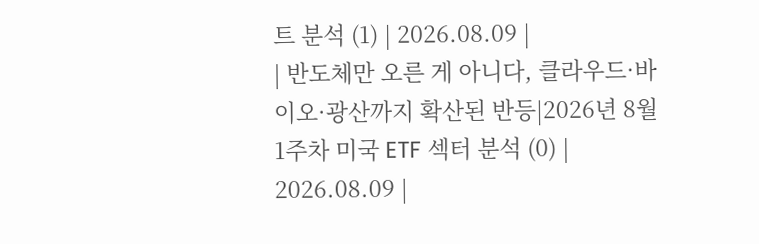트 분석 (1) | 2026.08.09 |
| 반도체만 오른 게 아니다, 클라우드·바이오·광산까지 확산된 반등|2026년 8월 1주차 미국 ETF 섹터 분석 (0) | 2026.08.09 |